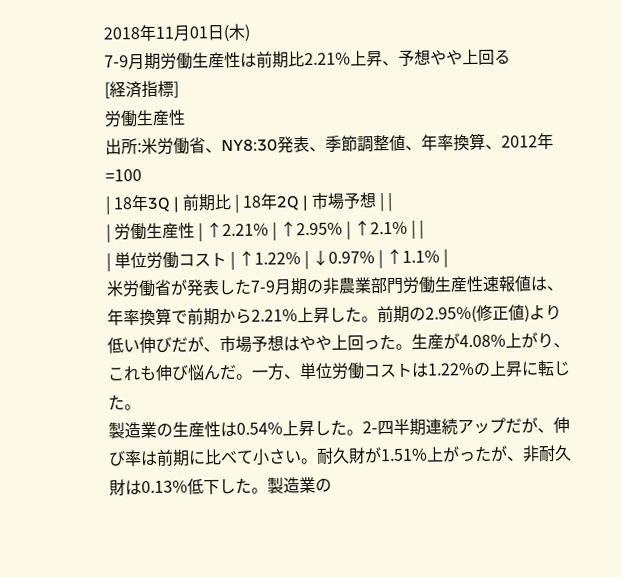2018年11月01日(木)
7-9月期労働生産性は前期比2.21%上昇、予想やや上回る
[経済指標]
労働生産性
出所:米労働省、NY8:30発表、季節調整値、年率換算、2012年=100
| 18年3Q | 前期比 | 18年2Q | 市場予想 | |
| 労働生産性 | ↑2.21% | ↑2.95% | ↑2.1% | |
| 単位労働コスト | ↑1.22% | ↓0.97% | ↑1.1% |
米労働省が発表した7-9月期の非農業部門労働生産性速報値は、年率換算で前期から2.21%上昇した。前期の2.95%(修正値)より低い伸びだが、市場予想はやや上回った。生産が4.08%上がり、これも伸び悩んだ。一方、単位労働コストは1.22%の上昇に転じた。
製造業の生産性は0.54%上昇した。2-四半期連続アップだが、伸び率は前期に比べて小さい。耐久財が1.51%上がったが、非耐久財は0.13%低下した。製造業の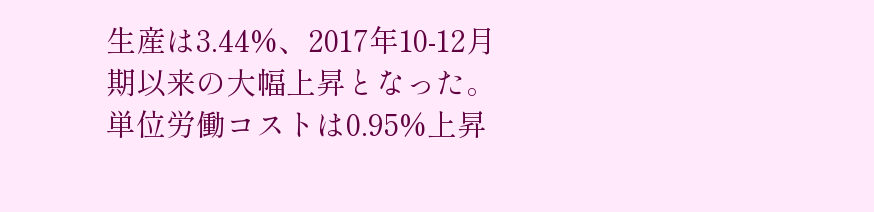生産は3.44%、2017年10-12月期以来の大幅上昇となった。単位労働コストは0.95%上昇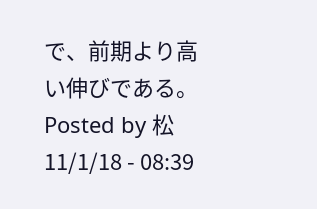で、前期より高い伸びである。
Posted by 松 11/1/18 - 08:39